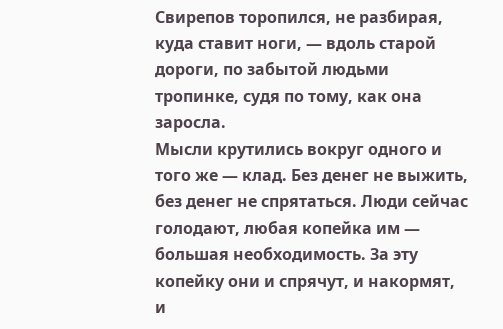Свирепов торопился, не разбирая, куда ставит ноги, — вдоль старой дороги, по забытой людьми тропинке, судя по тому, как она заросла.
Мысли крутились вокруг одного и того же — клад. Без денег не выжить, без денег не спрятаться. Люди сейчас голодают, любая копейка им — большая необходимость. За эту копейку они и спрячут, и накормят, и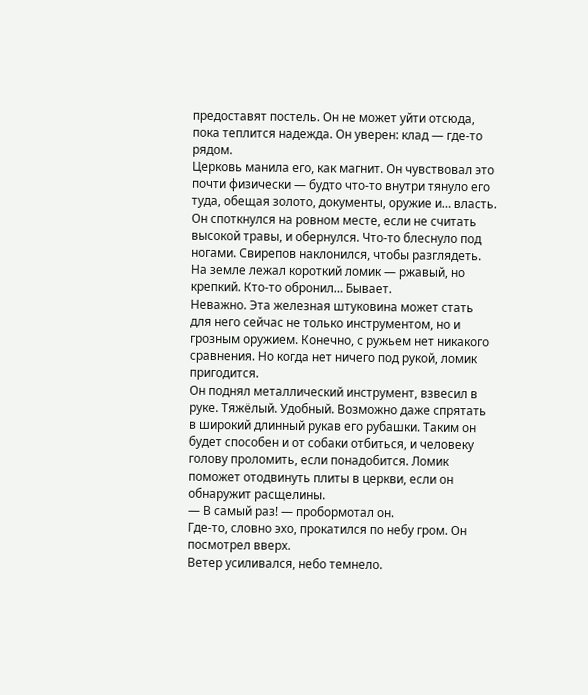предоставят постель. Он не может уйти отсюда, пока теплится надежда. Он уверен: клад — где-то рядом.
Церковь манила его, как магнит. Он чувствовал это почти физически — будто что‑то внутри тянуло его туда, обещая золото, документы, оружие и… власть.
Он споткнулся на ровном месте, если не считать высокой травы, и обернулся. Что-то блеснуло под ногами. Свирепов наклонился, чтобы разглядеть.
На земле лежал короткий ломик — ржавый, но крепкий. Кто-то обронил… Бывает.
Неважно. Эта железная штуковина может стать для него сейчас не только инструментом, но и грозным оружием. Конечно, с ружьем нет никакого сравнения. Но когда нет ничего под рукой, ломик пригодится.
Он поднял металлический инструмент, взвесил в руке. Тяжёлый. Удобный. Возможно даже спрятать в широкий длинный рукав его рубашки. Таким он будет способен и от собаки отбиться, и человеку голову проломить, если понадобится. Ломик поможет отодвинуть плиты в церкви, если он обнаружит расщелины.
— В самый раз! — пробормотал он.
Где-то, словно эхо, прокатился по небу гром. Он посмотрел вверх.
Ветер усиливался, небо темнело.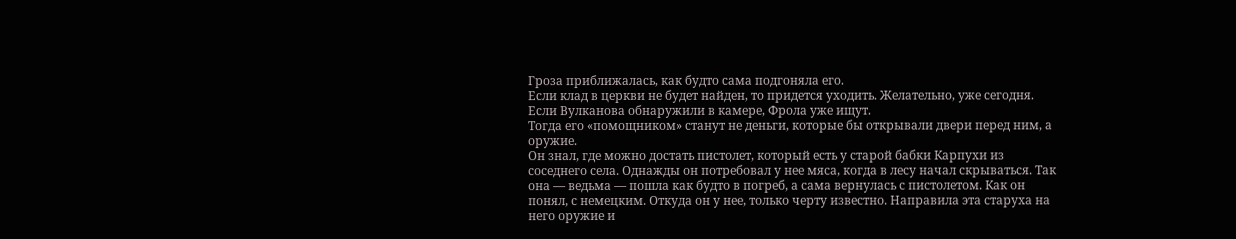Гроза приближалась, как будто сама подгоняла его.
Если клад в церкви не будет найден, то придется уходить. Желательно, уже сегодня.
Если Вулканова обнаружили в камере, Фрола уже ищут.
Тогда его «помощником» станут не деньги, которые бы открывали двери перед ним, а оружие.
Он знал, где можно достать пистолет, который есть у старой бабки Карпухи из соседнего села. Однажды он потребовал у нее мяса, когда в лесу начал скрываться. Так она — ведьма — пошла как будто в погреб, а сама вернулась с пистолетом. Как он понял, с немецким. Откуда он у нее, только черту известно. Направила эта старуха на него оружие и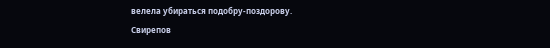велела убираться подобру-поздорову.
Свирепов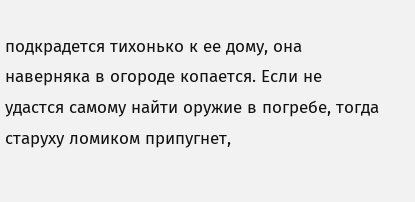подкрадется тихонько к ее дому, она наверняка в огороде копается. Если не удастся самому найти оружие в погребе, тогда старуху ломиком припугнет,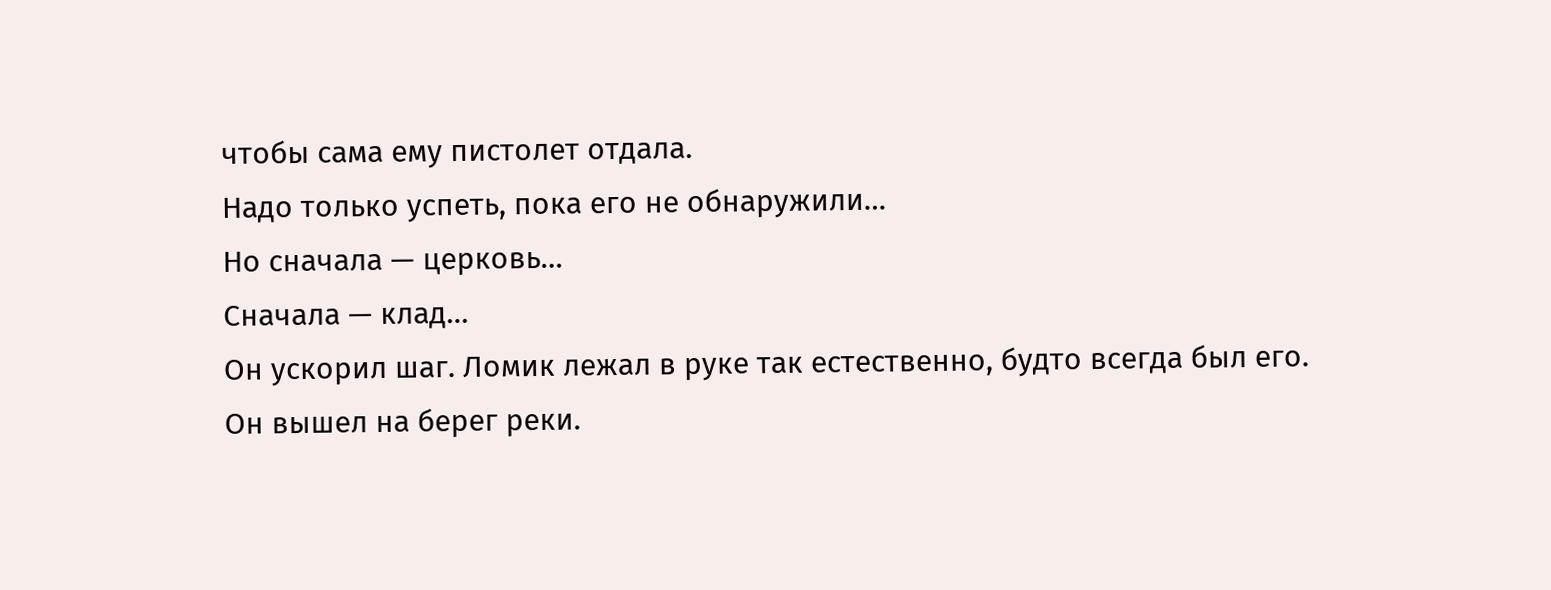чтобы сама ему пистолет отдала.
Надо только успеть, пока его не обнаружили…
Но сначала — церковь…
Сначала — клад…
Он ускорил шаг. Ломик лежал в руке так естественно, будто всегда был его.
Он вышел на берег реки.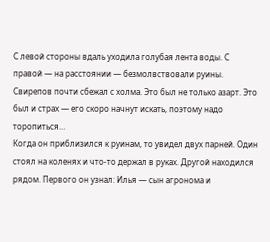С левой стороны вдаль уходила голубая лента воды. С правой — на расстоянии — безмолвствовали руины.
Свирепов почти сбежал с холма. Это был не только азарт. Это был и страх — его скоро начнут искать, поэтому надо торопиться…
Когда он приблизился к руинам, то увидел двух парней. Один стоял на коленях и что-то держал в руках. Другой находился рядом. Первого он узнал: Илья — сын агронома и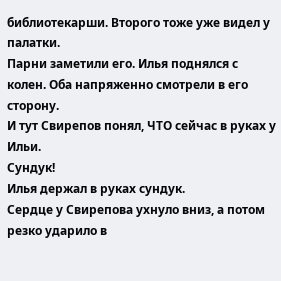библиотекарши. Второго тоже уже видел у палатки.
Парни заметили его. Илья поднялся с колен. Оба напряженно смотрели в его сторону.
И тут Свирепов понял, ЧТО сейчас в руках у Ильи.
Сундук!
Илья держал в руках сундук.
Сердце у Свирепова ухнуло вниз, а потом резко ударило в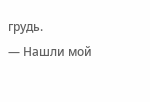грудь.
— Нашли мой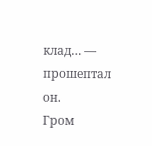клад… — прошептал он.
Гром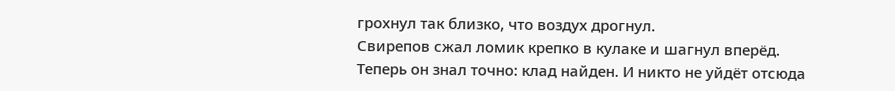грохнул так близко, что воздух дрогнул.
Свирепов сжал ломик крепко в кулаке и шагнул вперёд.
Теперь он знал точно: клад найден. И никто не уйдёт отсюда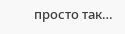просто так…